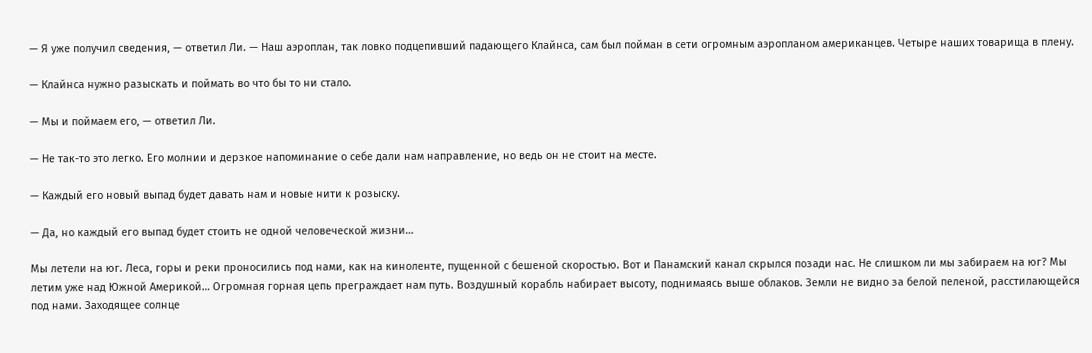— Я уже получил сведения, — ответил Ли. — Наш аэроплан, так ловко подцепивший падающего Клайнса, сам был пойман в сети огромным аэропланом американцев. Четыре наших товарища в плену.

— Клайнса нужно разыскать и поймать во что бы то ни стало.

— Мы и поймаем его, — ответил Ли.

— Не так-то это легко. Его молнии и дерзкое напоминание о себе дали нам направление, но ведь он не стоит на месте.

— Каждый его новый выпад будет давать нам и новые нити к розыску.

— Да, но каждый его выпад будет стоить не одной человеческой жизни…

Мы летели на юг. Леса, горы и реки проносились под нами, как на киноленте, пущенной с бешеной скоростью. Вот и Панамский канал скрылся позади нас. Не слишком ли мы забираем на юг? Мы летим уже над Южной Америкой… Огромная горная цепь преграждает нам путь. Воздушный корабль набирает высоту, поднимаясь выше облаков. Земли не видно за белой пеленой, расстилающейся под нами. Заходящее солнце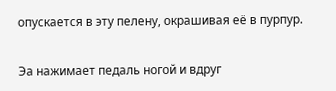опускается в эту пелену, окрашивая её в пурпур.

Эа нажимает педаль ногой и вдруг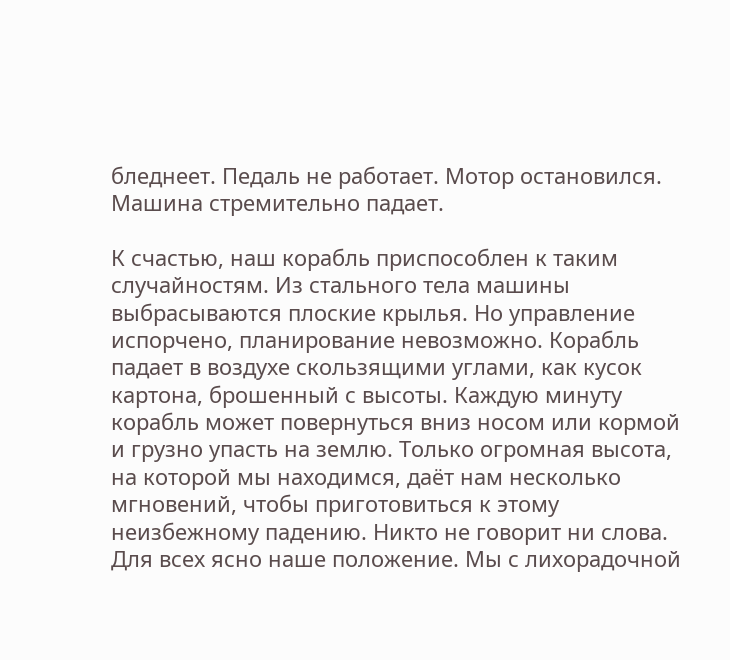бледнеет. Педаль не работает. Мотор остановился. Машина стремительно падает.

К счастью, наш корабль приспособлен к таким случайностям. Из стального тела машины выбрасываются плоские крылья. Но управление испорчено, планирование невозможно. Корабль падает в воздухе скользящими углами, как кусок картона, брошенный с высоты. Каждую минуту корабль может повернуться вниз носом или кормой и грузно упасть на землю. Только огромная высота, на которой мы находимся, даёт нам несколько мгновений, чтобы приготовиться к этому неизбежному падению. Никто не говорит ни слова. Для всех ясно наше положение. Мы с лихорадочной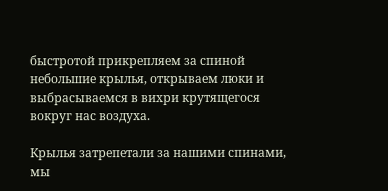быстротой прикрепляем за спиной небольшие крылья, открываем люки и выбрасываемся в вихри крутящегося вокруг нас воздуха.

Крылья затрепетали за нашими спинами, мы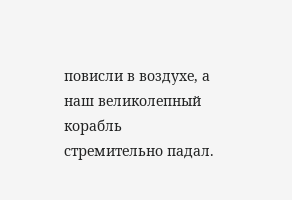повисли в воздухе, а наш великолепный корабль стремительно падал.